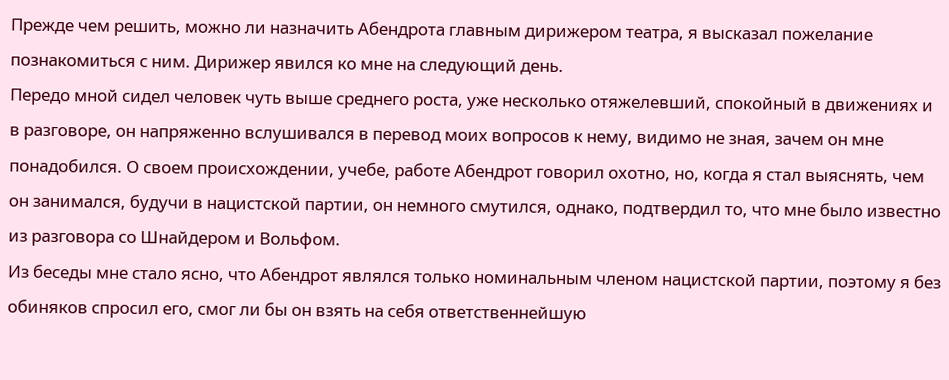Прежде чем решить, можно ли назначить Абендрота главным дирижером театра, я высказал пожелание познакомиться с ним. Дирижер явился ко мне на следующий день.
Передо мной сидел человек чуть выше среднего роста, уже несколько отяжелевший, спокойный в движениях и в разговоре, он напряженно вслушивался в перевод моих вопросов к нему, видимо не зная, зачем он мне понадобился. О своем происхождении, учебе, работе Абендрот говорил охотно, но, когда я стал выяснять, чем он занимался, будучи в нацистской партии, он немного смутился, однако, подтвердил то, что мне было известно из разговора со Шнайдером и Вольфом.
Из беседы мне стало ясно, что Абендрот являлся только номинальным членом нацистской партии, поэтому я без обиняков спросил его, смог ли бы он взять на себя ответственнейшую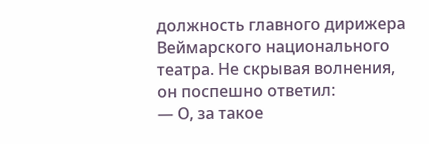должность главного дирижера Веймарского национального театра. Не скрывая волнения, он поспешно ответил:
— О, за такое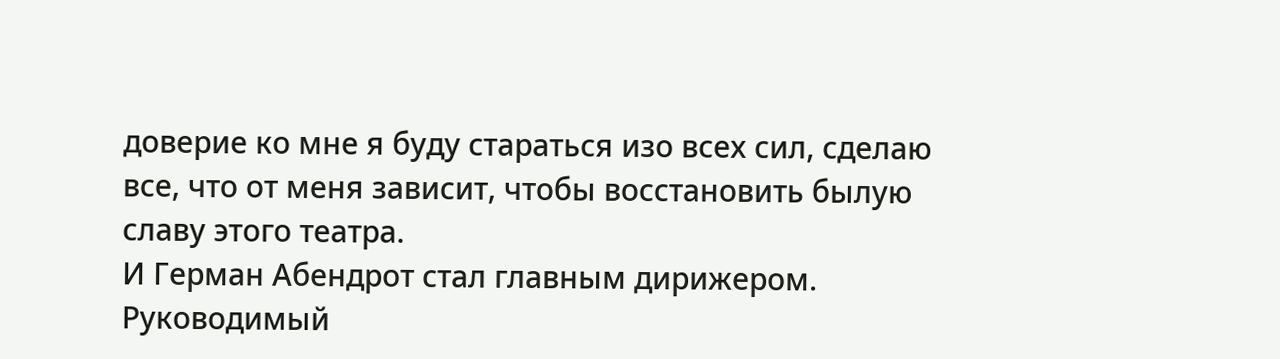доверие ко мне я буду стараться изо всех сил, сделаю все, что от меня зависит, чтобы восстановить былую славу этого театра.
И Герман Абендрот стал главным дирижером. Руководимый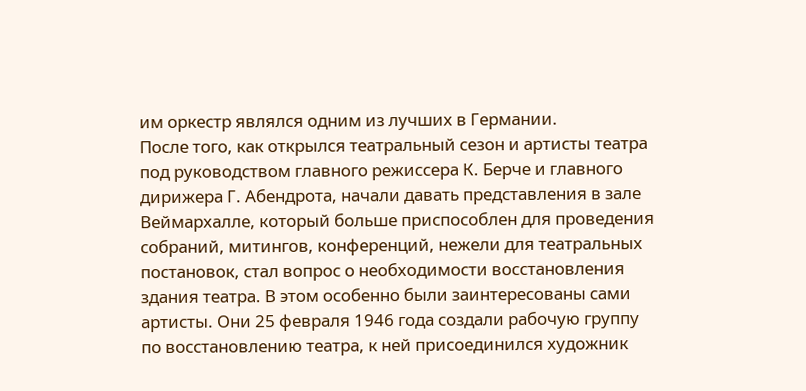им оркестр являлся одним из лучших в Германии.
После того, как открылся театральный сезон и артисты театра под руководством главного режиссера К. Берче и главного дирижера Г. Абендрота, начали давать представления в зале Веймархалле, который больше приспособлен для проведения собраний, митингов, конференций, нежели для театральных постановок, стал вопрос о необходимости восстановления здания театра. В этом особенно были заинтересованы сами артисты. Они 25 февраля 1946 года создали рабочую группу по восстановлению театра, к ней присоединился художник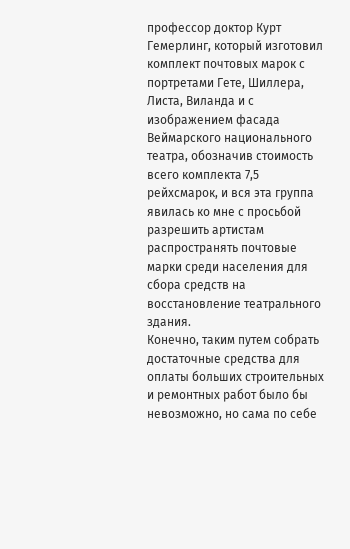профессор доктор Курт Гемерлинг, который изготовил комплект почтовых марок с портретами Гете, Шиллера, Листа, Виланда и с изображением фасада Веймарского национального театра, обозначив стоимость всего комплекта 7,5 рейхсмарок, и вся эта группа явилась ко мне с просьбой разрешить артистам распространять почтовые марки среди населения для сбора средств на восстановление театрального здания.
Конечно, таким путем собрать достаточные средства для оплаты больших строительных и ремонтных работ было бы невозможно, но сама по себе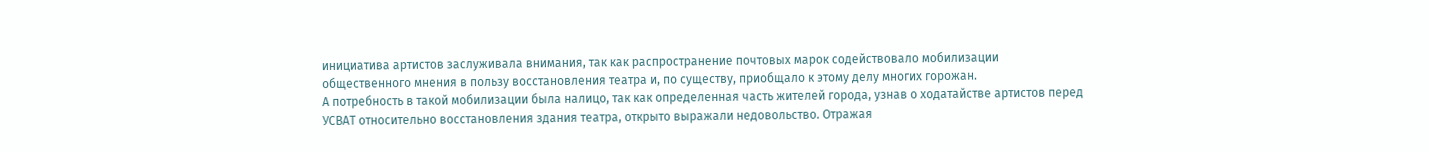инициатива артистов заслуживала внимания, так как распространение почтовых марок содействовало мобилизации общественного мнения в пользу восстановления театра и, по существу, приобщало к этому делу многих горожан.
А потребность в такой мобилизации была налицо, так как определенная часть жителей города, узнав о ходатайстве артистов перед УСВАТ относительно восстановления здания театра, открыто выражали недовольство. Отражая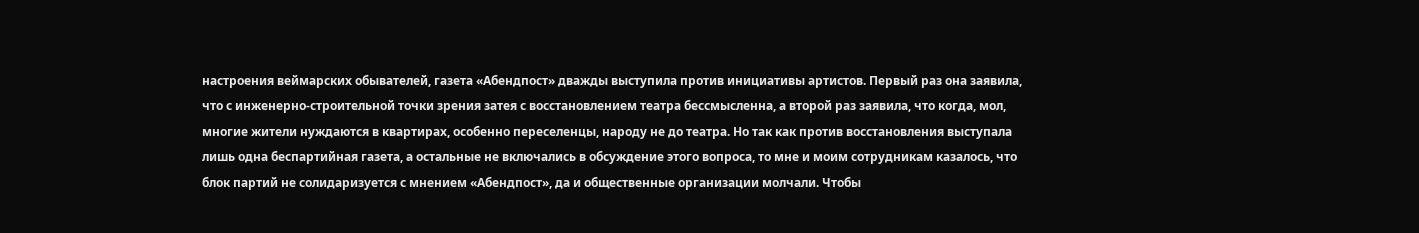настроения веймарских обывателей, газета «Абендпост» дважды выступила против инициативы артистов. Первый раз она заявила, что с инженерно-строительной точки зрения затея с восстановлением театра бессмысленна, а второй раз заявила, что когда, мол, многие жители нуждаются в квартирах, особенно переселенцы, народу не до театра. Но так как против восстановления выступала лишь одна беспартийная газета, а остальные не включались в обсуждение этого вопроса, то мне и моим сотрудникам казалось, что блок партий не солидаризуется с мнением «Абендпост», да и общественные организации молчали. Чтобы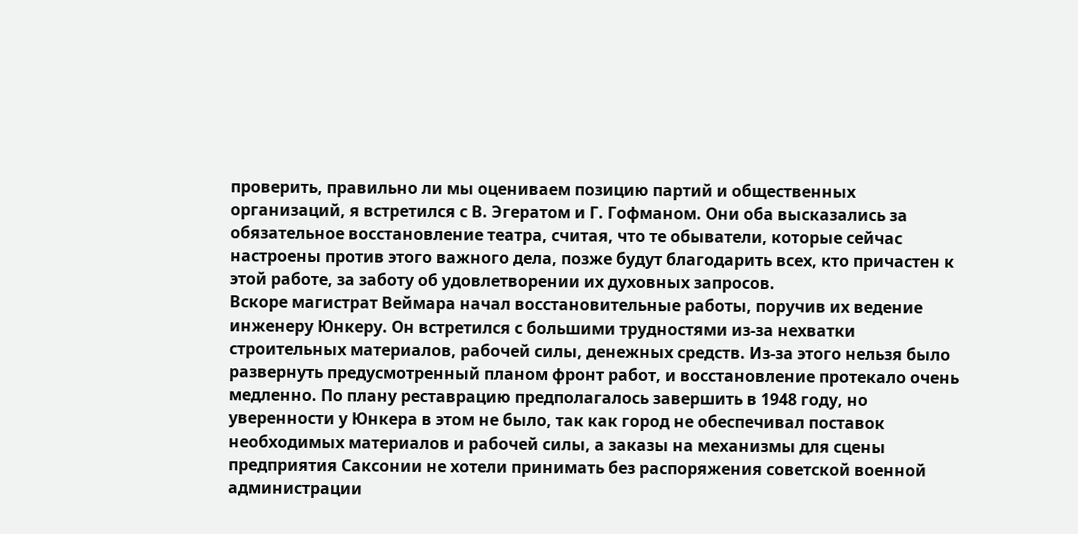проверить, правильно ли мы оцениваем позицию партий и общественных организаций, я встретился с В. Эгератом и Г. Гофманом. Они оба высказались за обязательное восстановление театра, считая, что те обыватели, которые сейчас настроены против этого важного дела, позже будут благодарить всех, кто причастен к этой работе, за заботу об удовлетворении их духовных запросов.
Вскоре магистрат Веймара начал восстановительные работы, поручив их ведение инженеру Юнкеру. Он встретился с большими трудностями из-за нехватки строительных материалов, рабочей силы, денежных средств. Из-за этого нельзя было развернуть предусмотренный планом фронт работ, и восстановление протекало очень медленно. По плану реставрацию предполагалось завершить в 1948 году, но уверенности у Юнкера в этом не было, так как город не обеспечивал поставок необходимых материалов и рабочей силы, а заказы на механизмы для сцены предприятия Саксонии не хотели принимать без распоряжения советской военной администрации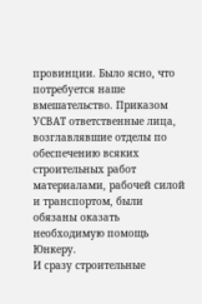провинции. Было ясно, что потребуется наше вмешательство. Приказом УСВАТ ответственные лица, возглавлявшие отделы по обеспечению всяких строительных работ материалами, рабочей силой и транспортом, были обязаны оказать необходимую помощь Юнкеру.
И сразу строительные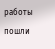работы пошли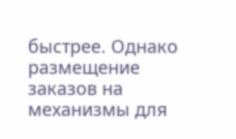быстрее. Однако размещение заказов на механизмы для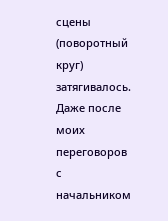сцены (поворотный круг) затягивалось. Даже после моих переговоров с начальником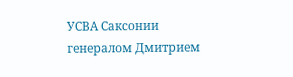УСВА Саксонии генералом Дмитрием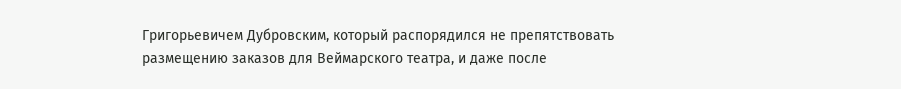Григорьевичем Дубровским, который распорядился не препятствовать размещению заказов для Веймарского театра, и даже после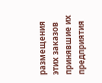размещения этих заказов принявшие их предприятия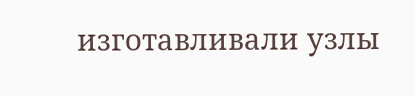изготавливали узлы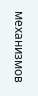механизмов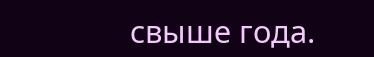свыше года.